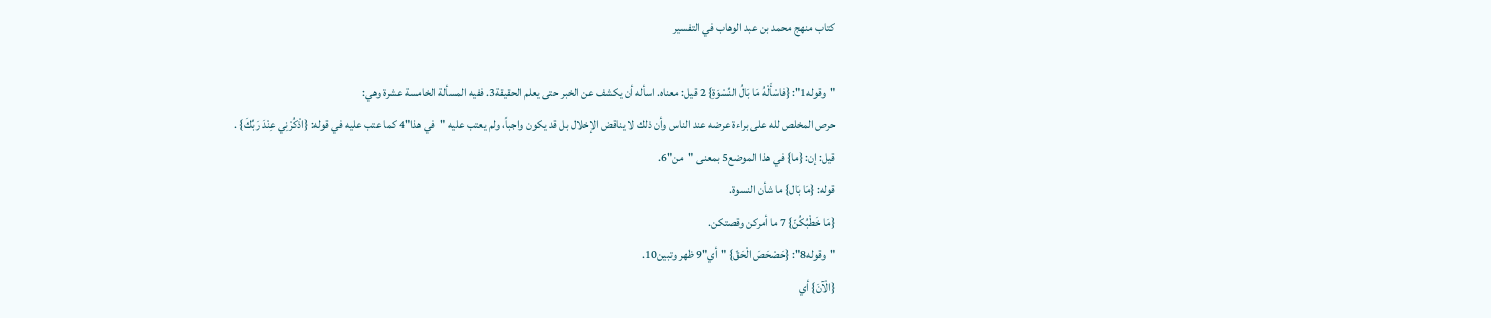كتاب منهج محمد بن عبد الوهاب في التفسير

"وقوله1": {فاسْأَلْهُ مَا بَالُ النِّسْوَةِ} 2 قيل: معناه. اسأله أن يكشف عن الخبر حتى يعلم الحقيقة3. ففيه المسألة الخامسة عشرة وهي:
حرص المخلص لله على براءة عرضه عند الناس وأن ذلك لا يناقض الإخلال بل قد يكون واجباً، ولم يعتب عليه "في هذا"4 كما عتب عليه في قوله: {اذْكُرْنِي عِنْدَ رَبِّكَ} .
قيل: إن: {ما} في هذا الموضع5 بمعنى "من"6.
قوله: {مَا بَال} ما شأن النسوة.
{مَا خَطْبُكُنّ} 7 ما أمركن وقصتكن.
"وقوله8": {حَصْحَصَ الْحَقّ} "أي"9 ظهر وتبين10.
{الْآنَ} أي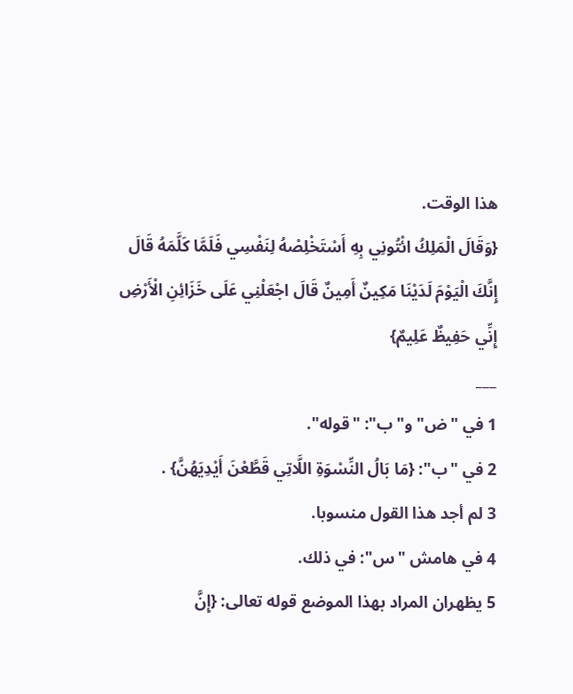هذا الوقت.
{وَقَالَ الْمَلِكُ ائْتُونِي بِهِ أَسْتَخْلِصْهُ لِنَفْسِي فَلَمَّا كَلَّمَهُ قَالَ إِنَّكَ الْيَوْمَ لَدَيْنَا مَكِينٌ أَمِينٌ قَالَ اجْعَلْنِي عَلَى خَزَائِنِ الْأَرْضِ إِنِّي حَفِيظٌ عَلِيمٌ}
___
1 في "ض" و"ب": "قوله".
2 في "ب": {مَا بَالُ النِّسْوَةِ اللَّاتِي قَطَّعْنَ أَيْدِيَهُنَّ} .
3 لم أجد هذا القول منسوبا.
4 في هامش "س": في ذلك.
5 يظهران المراد بهذا الموضع قوله تعالى: {إِنَّ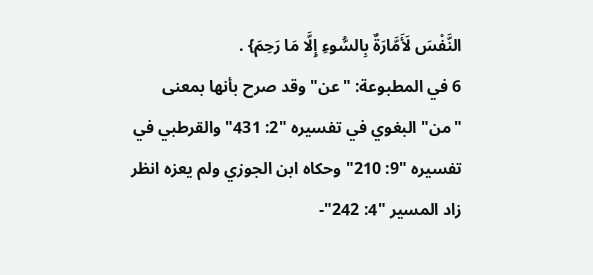النَّفْسَ لَأَمَّارَةٌ بِالسُّوءِ إِلَّا مَا رَحِمَ} .
6 في المطبوعة: "عن" وقد صرح بأنها بمعنى "من" البغوي في تفسيره "2: 431" والقرطبي في تفسيره "9: 210" وحكاه ابن الجوزي ولم يعزه انظر زاد المسير "4: 242"-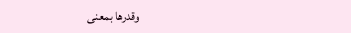وقدرها بمعنى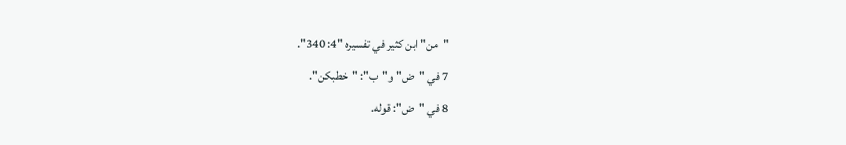"من" ابن كثير في تفسيره "4: 340".
7 في "ض" و"ب": "خطبكن".
8 في "ض": قوله.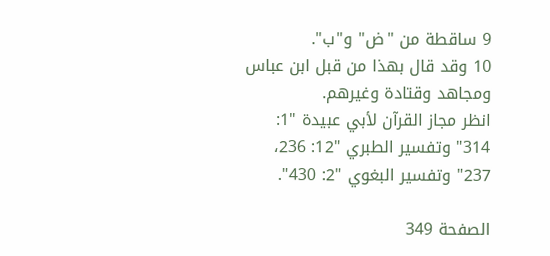9 ساقطة من "ض" و"ب".
10 وقد قال بهذا من قبل ابن عباس ومجاهد وقتادة وغيرهم.
انظر مجاز القرآن لأبي عبيدة "1: 314" وتفسير الطبري "12: 236، 237" وتفسير البغوي "2: 430".

الصفحة 349